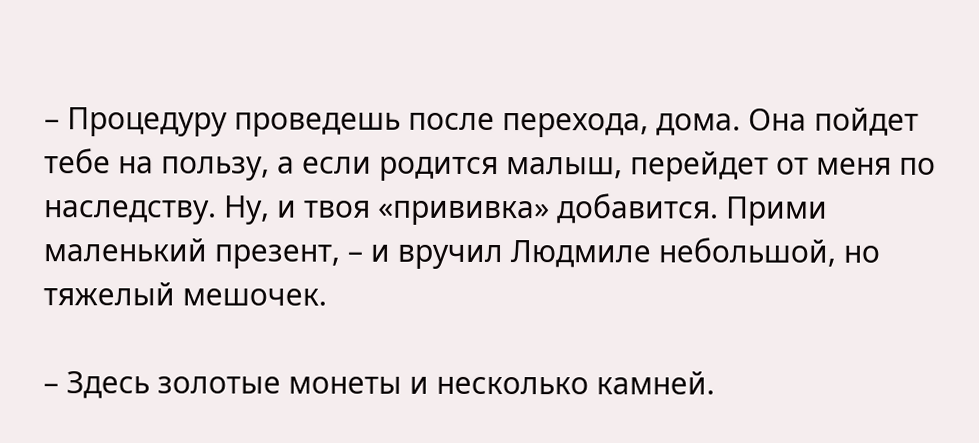– Процедуру проведешь после перехода, дома. Она пойдет тебе на пользу, а если родится малыш, перейдет от меня по наследству. Ну, и твоя «прививка» добавится. Прими маленький презент, – и вручил Людмиле небольшой, но тяжелый мешочек.

– Здесь золотые монеты и несколько камней.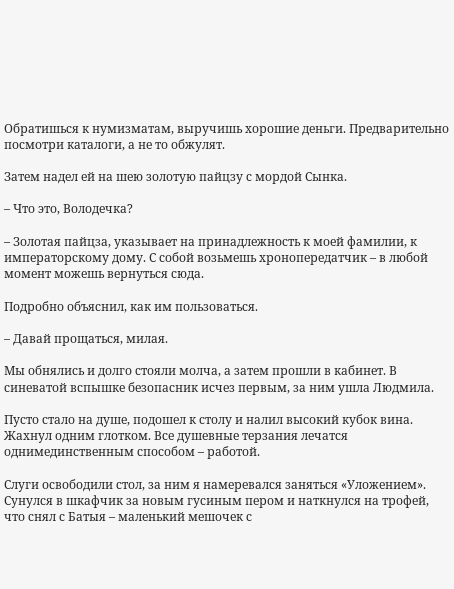Обратишься к нумизматам, выручишь хорошие деньги. Предварительно посмотри каталоги, а не то обжулят.

Затем надел ей на шею золотую пайцзу с мордой Сынка.

– Что это, Володечка?

– Золотая пайцза, указывает на принадлежность к моей фамилии, к императорскому дому. С собой возьмешь хронопередатчик – в любой момент можешь вернуться сюда.

Подробно объяснил, как им пользоваться.

– Давай прощаться, милая.

Мы обнялись и долго стояли молча, а затем прошли в кабинет. В синеватой вспышке безопасник исчез первым, за ним ушла Людмила.

Пусто стало на душе, подошел к столу и налил высокий кубок вина. Жахнул одним глотком. Все душевные терзания лечатся однимединственным способом – работой.

Слуги освободили стол, за ним я намеревался заняться «Уложением». Сунулся в шкафчик за новым гусиным пером и наткнулся на трофей, что снял с Батыя – маленький мешочек с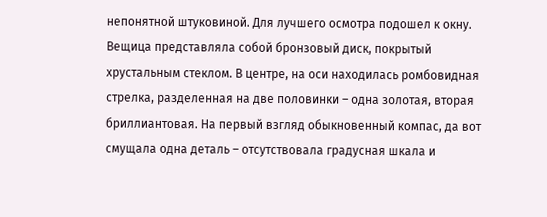непонятной штуковиной. Для лучшего осмотра подошел к окну. Вещица представляла собой бронзовый диск, покрытый хрустальным стеклом. В центре, на оси находилась ромбовидная стрелка, разделенная на две половинки – одна золотая, вторая бриллиантовая. На первый взгляд обыкновенный компас, да вот смущала одна деталь – отсутствовала градусная шкала и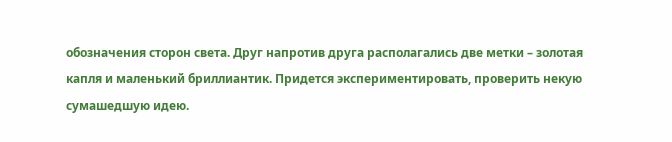обозначения сторон света. Друг напротив друга располагались две метки – золотая капля и маленький бриллиантик. Придется экспериментировать, проверить некую сумашедшую идею.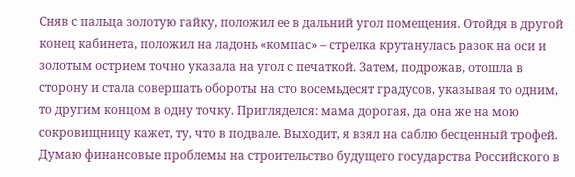Сняв с пальца золотую гайку, положил ее в дальний угол помещения. Отойдя в другой конец кабинета, положил на ладонь «компас» – стрелка крутанулась разок на оси и золотым острием точно указала на угол с печаткой. Затем, подрожав, отошла в сторону и стала совершать обороты на сто восемьдесят градусов, указывая то одним, то другим концом в одну точку. Пригляделся: мама дорогая, да она же на мою сокровищницу кажет, ту, что в подвале. Выходит, я взял на саблю бесценный трофей. Думаю финансовые проблемы на строительство будущего государства Российского в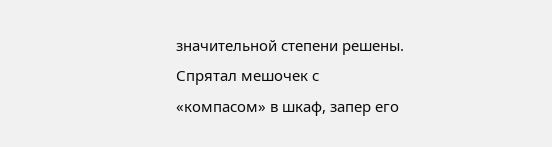значительной степени решены. Спрятал мешочек с «компасом» в шкаф, запер его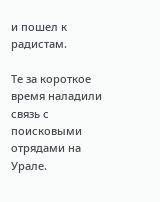и пошел к радистам.

Те за короткое время наладили связь с поисковыми отрядами на Урале.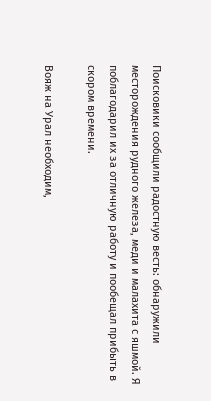Поисковики сообщили радостную весть: обнаружили месторождения рудного железа, меди и малахита с яшмой. Я поблагодарил их за отличную работу и пообещал прибыть в скором времени.

Вояж на Урал необходим,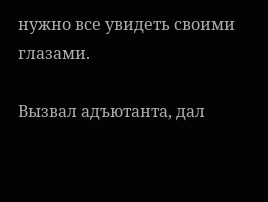нужно все увидеть своими глазами.

Вызвал адъютанта, дал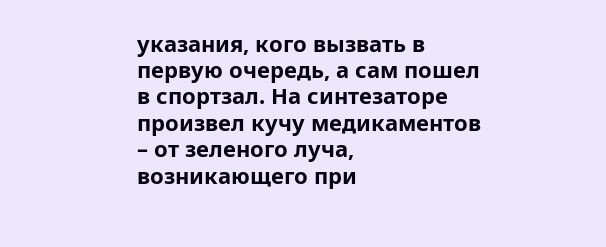указания, кого вызвать в первую очередь, а сам пошел в спортзал. На синтезаторе произвел кучу медикаментов – от зеленого луча, возникающего при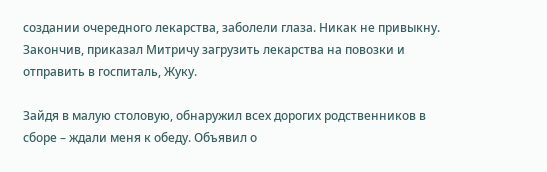создании очередного лекарства, заболели глаза. Никак не привыкну. Закончив, приказал Митричу загрузить лекарства на повозки и отправить в госпиталь, Жуку.

Зайдя в малую столовую, обнаружил всех дорогих родственников в сборе – ждали меня к обеду. Объявил о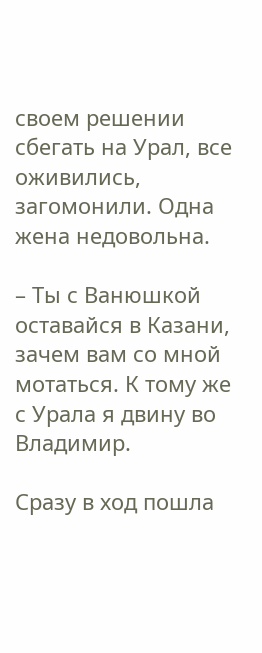своем решении сбегать на Урал, все оживились, загомонили. Одна жена недовольна.

– Ты с Ванюшкой оставайся в Казани, зачем вам со мной мотаться. К тому же с Урала я двину во Владимир.

Сразу в ход пошла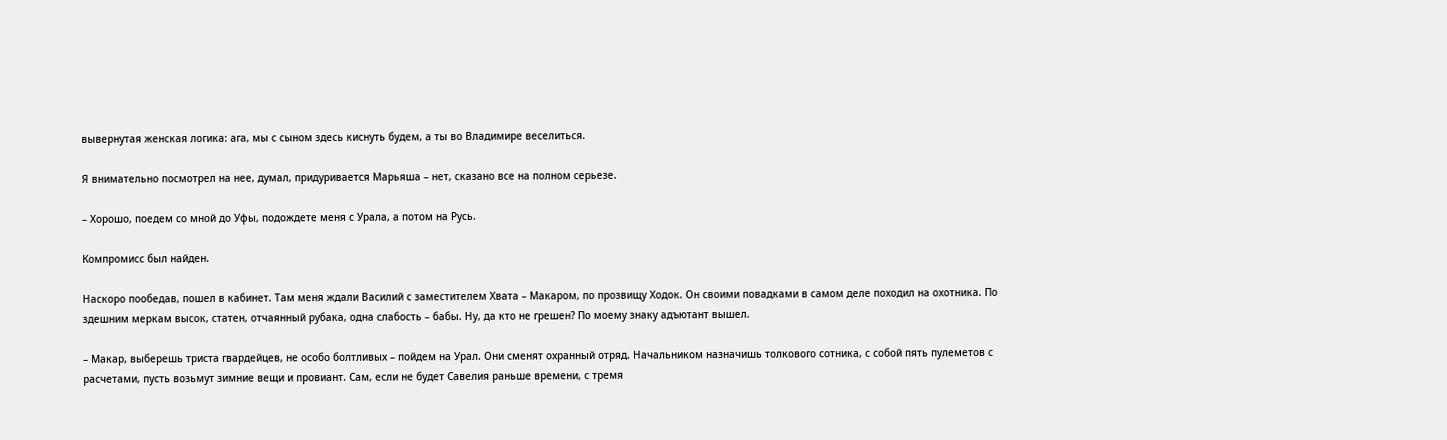вывернутая женская логика: ага, мы с сыном здесь киснуть будем, а ты во Владимире веселиться.

Я внимательно посмотрел на нее, думал, придуривается Марьяша – нет, сказано все на полном серьезе.

– Хорошо, поедем со мной до Уфы, подождете меня с Урала, а потом на Русь.

Компромисс был найден.

Наскоро пообедав, пошел в кабинет. Там меня ждали Василий с заместителем Хвата – Макаром, по прозвищу Ходок. Он своими повадками в самом деле походил на охотника. По здешним меркам высок, статен, отчаянный рубака, одна слабость – бабы. Ну, да кто не грешен? По моему знаку адъютант вышел.

– Макар, выберешь триста гвардейцев, не особо болтливых – пойдем на Урал. Они сменят охранный отряд. Начальником назначишь толкового сотника, с собой пять пулеметов с расчетами, пусть возьмут зимние вещи и провиант. Сам, если не будет Савелия раньше времени, с тремя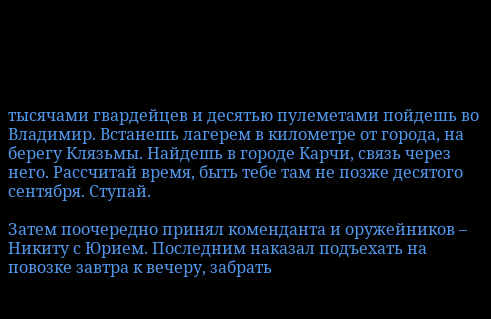тысячами гвардейцев и десятью пулеметами пойдешь во Владимир. Встанешь лагерем в километре от города, на берегу Клязьмы. Найдешь в городе Карчи, связь через него. Рассчитай время, быть тебе там не позже десятого сентября. Ступай.

Затем поочередно принял коменданта и оружейников – Никиту с Юрием. Последним наказал подъехать на повозке завтра к вечеру, забрать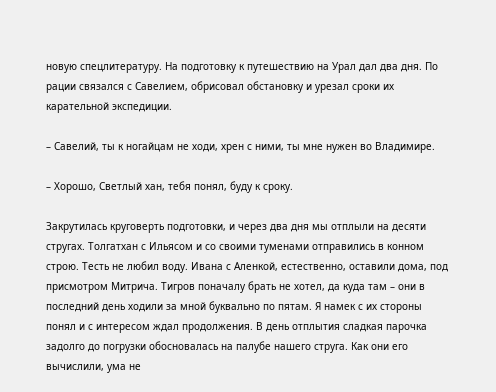новую спецлитературу. На подготовку к путешествию на Урал дал два дня. По рации связался с Савелием, обрисовал обстановку и урезал сроки их карательной экспедиции.

– Савелий, ты к ногайцам не ходи, хрен с ними, ты мне нужен во Владимире.

– Хорошо, Светлый хан, тебя понял, буду к сроку.

Закрутилась круговерть подготовки, и через два дня мы отплыли на десяти стругах. Толгатхан с Ильясом и со своими туменами отправились в конном строю. Тесть не любил воду. Ивана с Аленкой, естественно, оставили дома, под присмотром Митрича. Тигров поначалу брать не хотел, да куда там – они в последний день ходили за мной буквально по пятам. Я намек с их стороны понял и с интересом ждал продолжения. В день отплытия сладкая парочка задолго до погрузки обосновалась на палубе нашего струга. Как они его вычислили, ума не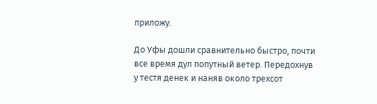приложу.

До Уфы дошли сравнительно быстро, почти все время дул попутный ветер. Передохнув у тестя денек и наняв около трехсот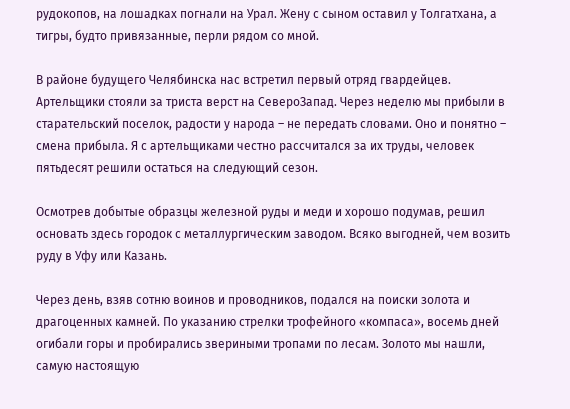рудокопов, на лошадках погнали на Урал. Жену с сыном оставил у Толгатхана, а тигры, будто привязанные, перли рядом со мной.

В районе будущего Челябинска нас встретил первый отряд гвардейцев. Артельщики стояли за триста верст на СевероЗапад. Через неделю мы прибыли в старательский поселок, радости у народа – не передать словами. Оно и понятно – смена прибыла. Я с артельщиками честно рассчитался за их труды, человек пятьдесят решили остаться на следующий сезон.

Осмотрев добытые образцы железной руды и меди и хорошо подумав, решил основать здесь городок с металлургическим заводом. Всяко выгодней, чем возить руду в Уфу или Казань.

Через день, взяв сотню воинов и проводников, подался на поиски золота и драгоценных камней. По указанию стрелки трофейного «компаса», восемь дней огибали горы и пробирались звериными тропами по лесам. Золото мы нашли, самую настоящую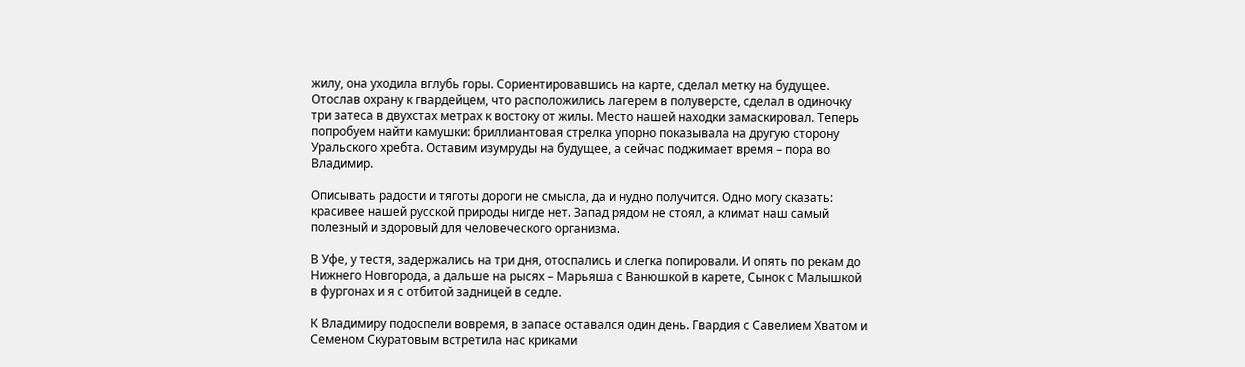жилу, она уходила вглубь горы. Сориентировавшись на карте, сделал метку на будущее. Отослав охрану к гвардейцем, что расположились лагерем в полуверсте, сделал в одиночку три затеса в двухстах метрах к востоку от жилы. Место нашей находки замаскировал. Теперь попробуем найти камушки: бриллиантовая стрелка упорно показывала на другую сторону Уральского хребта. Оставим изумруды на будущее, а сейчас поджимает время – пора во Владимир.

Описывать радости и тяготы дороги не смысла, да и нудно получится. Одно могу сказать: красивее нашей русской природы нигде нет. Запад рядом не стоял, а климат наш самый полезный и здоровый для человеческого организма.

В Уфе, у тестя, задержались на три дня, отоспались и слегка попировали. И опять по рекам до Нижнего Новгорода, а дальше на рысях – Марьяша с Ванюшкой в карете, Сынок с Малышкой в фургонах и я с отбитой задницей в седле.

К Владимиру подоспели вовремя, в запасе оставался один день. Гвардия с Савелием Хватом и Семеном Скуратовым встретила нас криками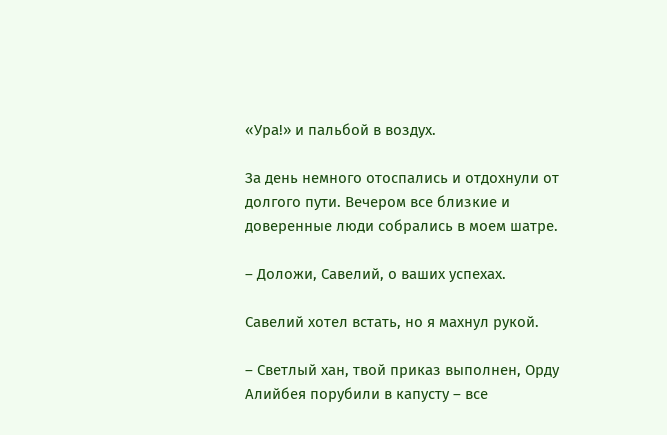«Ура!» и пальбой в воздух.

За день немного отоспались и отдохнули от долгого пути. Вечером все близкие и доверенные люди собрались в моем шатре.

– Доложи, Савелий, о ваших успехах.

Савелий хотел встать, но я махнул рукой.

– Светлый хан, твой приказ выполнен, Орду Алийбея порубили в капусту – все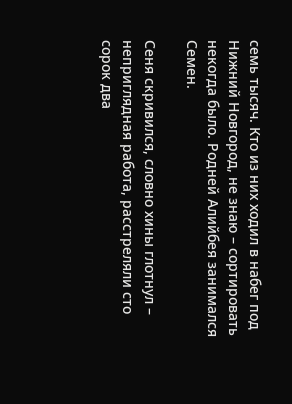семь тысяч. Кто из них ходил в набег под Нижний Новгород, не знаю – сортировать некогда было. Родней Алийбея занимался Семен.

Сеня скривился, словно хины глотнул – неприглядная работа, расстреляли сто сорок два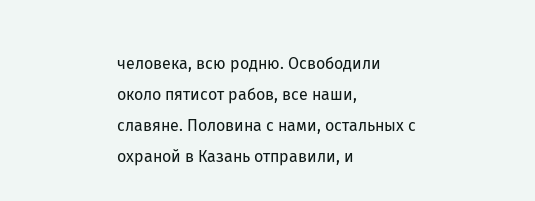человека, всю родню. Освободили около пятисот рабов, все наши, славяне. Половина с нами, остальных с охраной в Казань отправили, и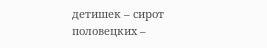детишек – сирот половецких –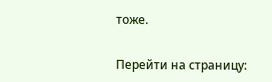тоже.


Перейти на страницу: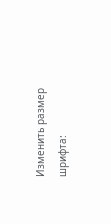Изменить размер шрифта: